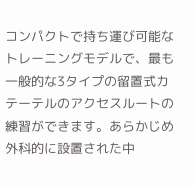コンパクトで持ち運び可能なトレーニングモデルで、最も一般的な3タイプの留置式カテーテルのアクセスルートの練習ができます。あらかじめ外科的に設置された中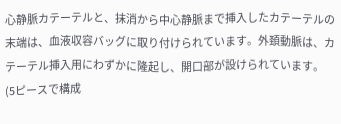心静脈カテーテルと、抹消から中心静脈まで挿入したカテーテルの末端は、血液収容バッグに取り付けられています。外頚動脈は、カテーテル挿入用にわずかに隆起し、開口部が設けられています。
(5ピースで構成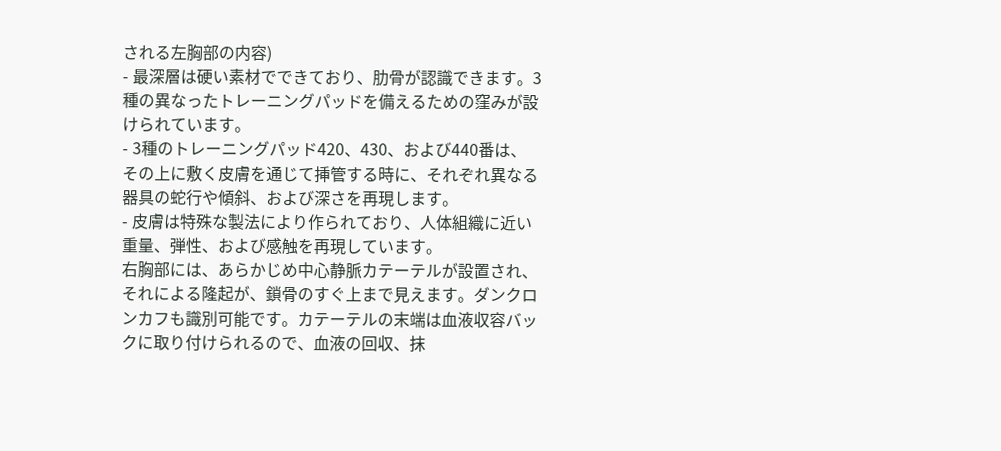される左胸部の内容)
- 最深層は硬い素材でできており、肋骨が認識できます。3種の異なったトレーニングパッドを備えるための窪みが設けられています。
- 3種のトレーニングパッド420、430、および440番は、その上に敷く皮膚を通じて挿管する時に、それぞれ異なる器具の蛇行や傾斜、および深さを再現します。
- 皮膚は特殊な製法により作られており、人体組織に近い重量、弾性、および感触を再現しています。
右胸部には、あらかじめ中心静脈カテーテルが設置され、それによる隆起が、鎖骨のすぐ上まで見えます。ダンクロンカフも識別可能です。カテーテルの末端は血液収容バックに取り付けられるので、血液の回収、抹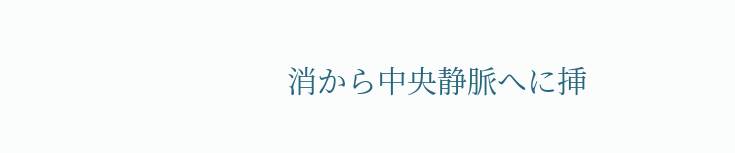消から中央静脈へに挿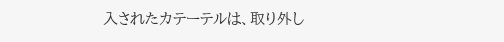入されたカテーテルは、取り外し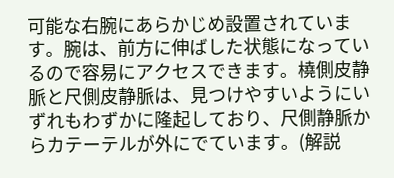可能な右腕にあらかじめ設置されています。腕は、前方に伸ばした状態になっているので容易にアクセスできます。橈側皮静脈と尺側皮静脈は、見つけやすいようにいずれもわずかに隆起しており、尺側静脈からカテーテルが外にでています。(解説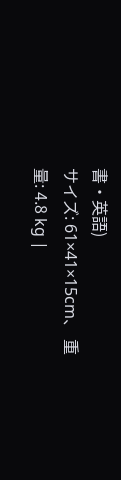書・英語)
サイズ: 61×41×15cm、 重量: 4.8 kg |